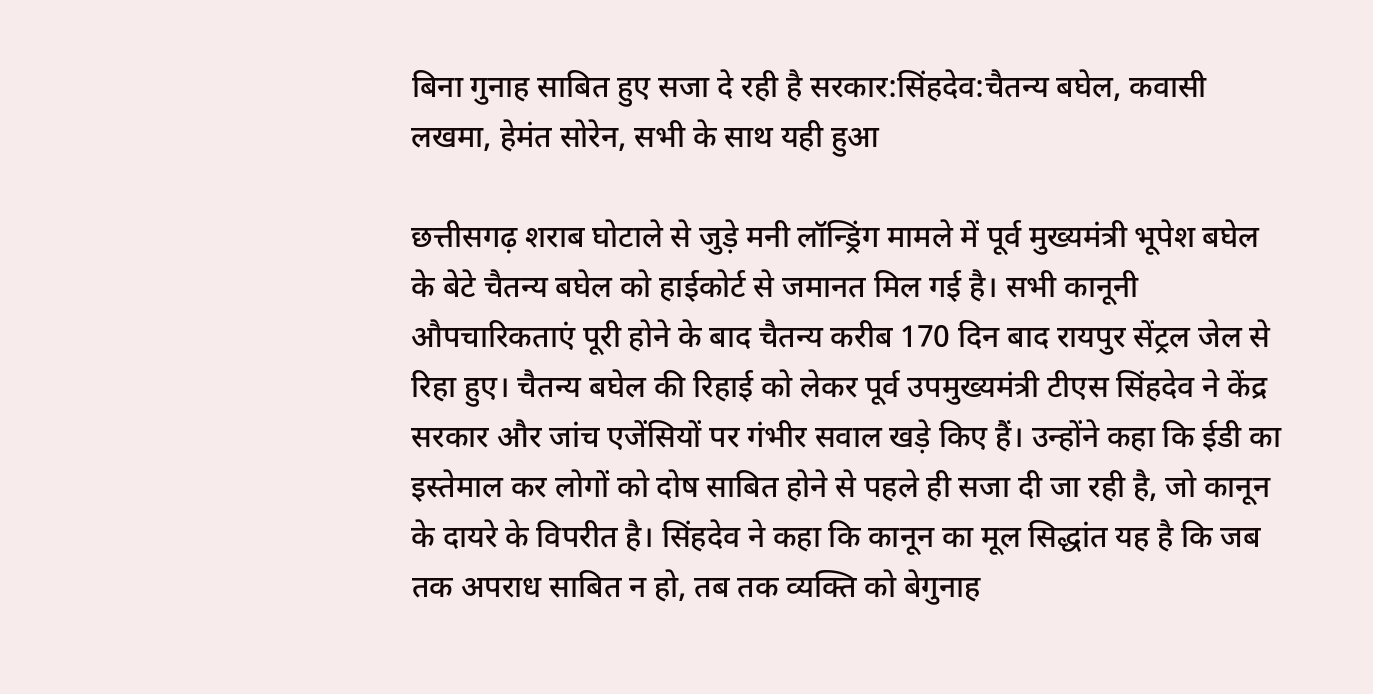बिना गुनाह साबित हुए सजा दे रही है सरकार:सिंहदेव:चैतन्य बघेल, कवासी लखमा, हेमंत सोरेन, सभी के साथ यही हुआ

छत्तीसगढ़ शराब घोटाले से जुड़े मनी लॉन्ड्रिंग मामले में पूर्व मुख्यमंत्री भूपेश बघेल के बेटे चैतन्य बघेल को हाईकोर्ट से जमानत मिल गई है। सभी कानूनी औपचारिकताएं पूरी होने के बाद चैतन्य करीब 170 दिन बाद रायपुर सेंट्रल जेल से रिहा हुए। चैतन्य बघेल की रिहाई को लेकर पूर्व उपमुख्यमंत्री टीएस सिंहदेव ने केंद्र सरकार और जांच एजेंसियों पर गंभीर सवाल खड़े किए हैं। उन्होंने कहा कि ईडी का इस्तेमाल कर लोगों को दोष साबित होने से पहले ही सजा दी जा रही है, जो कानून के दायरे के विपरीत है। सिंहदेव ने कहा कि कानून का मूल सिद्धांत यह है कि जब तक अपराध साबित न हो, तब तक व्यक्ति को बेगुनाह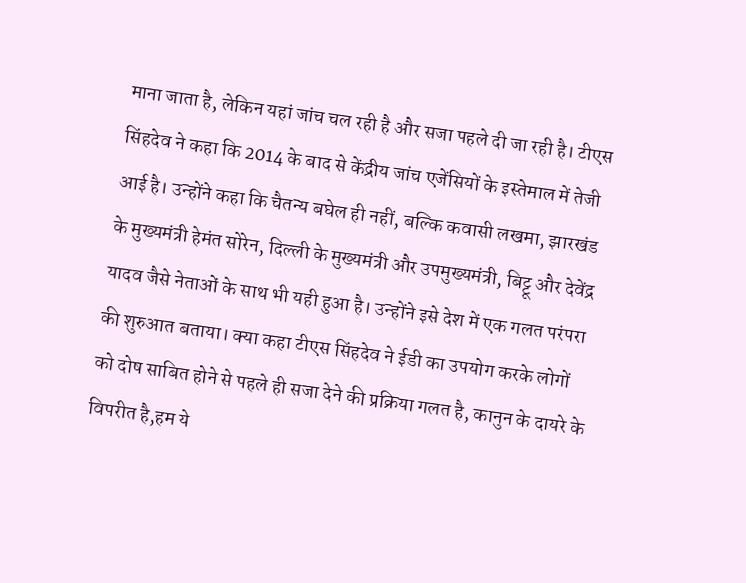माना जाता है, लेकिन यहां जांच चल रही है और सजा पहले दी जा रही है। टीएस सिंहदेव ने कहा कि 2014 के बाद से केंद्रीय जांच एजेंसियों के इस्तेमाल में तेजी आई है। उन्होंने कहा कि चैतन्य बघेल ही नहीं, बल्कि कवासी लखमा, झारखंड के मुख्यमंत्री हेमंत सोरेन, दिल्ली के मुख्यमंत्री और उपमुख्यमंत्री, बिट्टू और देवेंद्र यादव जैसे नेताओं के साथ भी यही हुआ है। उन्होंने इसे देश में एक गलत परंपरा की शुरुआत बताया। क्या कहा टीएस सिंहदेव ने ईडी का उपयोग करके लोगों को दोष साबित होने से पहले ही सजा देने की प्रक्रिया गलत है, कानुन के दायरे के विपरीत है,हम ये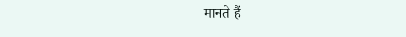मानते हैं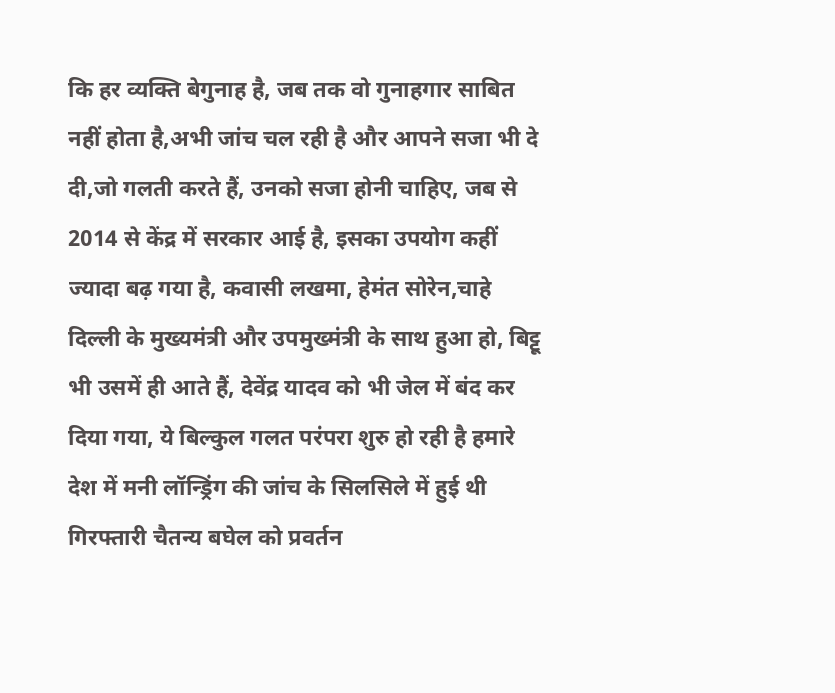कि हर व्यक्ति बेगुनाह है, जब तक वो गुनाहगार साबित नहीं होता है,अभी जांच चल रही है और आपने सजा भी दे दी,जो गलती करते हैं, उनको सजा होनी चाहिए, जब से 2014 से केंद्र में सरकार आई है, इसका उपयोग कहीं ज्यादा बढ़ गया है, कवासी लखमा, हेमंत सोरेन,चाहे दिल्ली के मुख्यमंत्री और उपमुख्मंत्री के साथ हुआ हो, बिट्टू भी उसमें ही आते हैं, देवेंद्र यादव को भी जेल में बंद कर दिया गया, ये बिल्कुल गलत परंपरा शुरु हो रही है हमारे देश में मनी लॉन्ड्रिंग की जांच के सिलसिले में हुई थी गिरफ्तारी चैतन्य बघेल को प्रवर्तन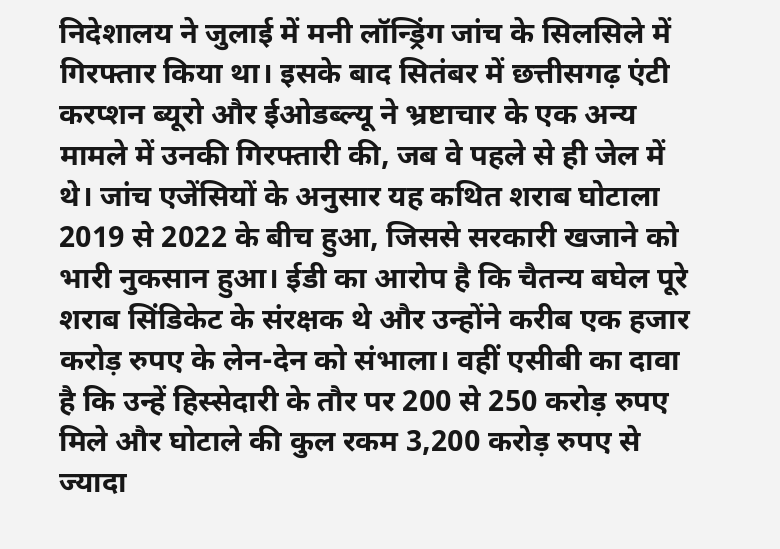निदेशालय ने जुलाई में मनी लॉन्ड्रिंग जांच के सिलसिले में गिरफ्तार किया था। इसके बाद सितंबर में छत्तीसगढ़ एंटी करप्शन ब्यूरो और ईओडब्ल्यू ने भ्रष्टाचार के एक अन्य मामले में उनकी गिरफ्तारी की, जब वे पहले से ही जेल में थे। जांच एजेंसियों के अनुसार यह कथित शराब घोटाला 2019 से 2022 के बीच हुआ, जिससे सरकारी खजाने को भारी नुकसान हुआ। ईडी का आरोप है कि चैतन्य बघेल पूरे शराब सिंडिकेट के संरक्षक थे और उन्होंने करीब एक हजार करोड़ रुपए के लेन-देन को संभाला। वहीं एसीबी का दावा है कि उन्हें हिस्सेदारी के तौर पर 200 से 250 करोड़ रुपए मिले और घोटाले की कुल रकम 3,200 करोड़ रुपए से ज्यादा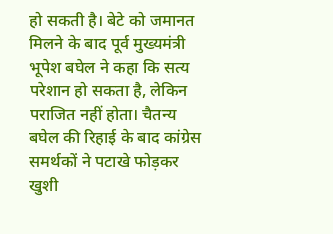हो सकती है। बेटे को जमानत मिलने के बाद पूर्व मुख्यमंत्री भूपेश बघेल ने कहा कि सत्य परेशान हो सकता है, लेकिन पराजित नहीं होता। चैतन्य बघेल की रिहाई के बाद कांग्रेस समर्थकों ने पटाखे फोड़कर खुशी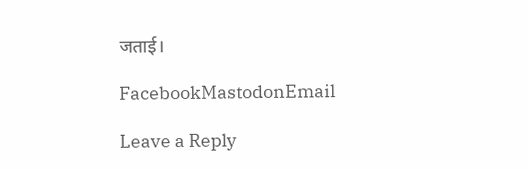जताई।

FacebookMastodonEmail

Leave a Reply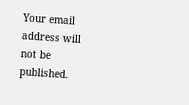Your email address will not be published.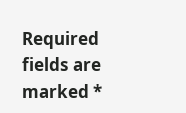Required fields are marked *